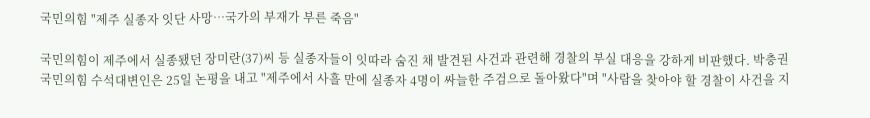국민의힘 "제주 실종자 잇단 사망…국가의 부재가 부른 죽음"

국민의힘이 제주에서 실종됐던 장미란(37)씨 등 실종자들이 잇따라 숨진 채 발견된 사건과 관련해 경찰의 부실 대응을 강하게 비판했다. 박충권 국민의힘 수석대변인은 25일 논평을 내고 "제주에서 사흘 만에 실종자 4명이 싸늘한 주검으로 돌아왔다"며 "사람을 찾아야 할 경찰이 사건을 지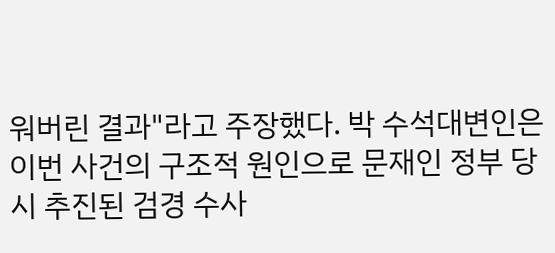워버린 결과"라고 주장했다. 박 수석대변인은 이번 사건의 구조적 원인으로 문재인 정부 당시 추진된 검경 수사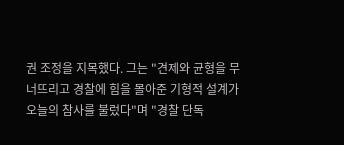권 조정을 지목했다. 그는 "견제와 균형을 무너뜨리고 경찰에 힘을 몰아준 기형적 설계가 오늘의 참사를 불렀다"며 "경찰 단독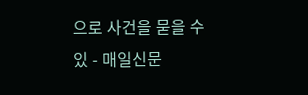으로 사건을 묻을 수 있 - 매일신문